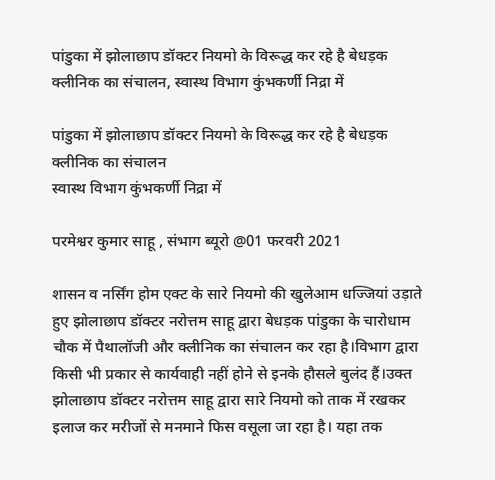पांडुका में झोलाछाप डॉक्टर नियमो के विरूद्ध कर रहे है बेधड़क क्लीनिक का संचालन, स्वास्थ विभाग कुंभकर्णी निद्रा में

पांडुका में झोलाछाप डॉक्टर नियमो के विरूद्ध कर रहे है बेधड़क क्लीनिक का संचालन
स्वास्थ विभाग कुंभकर्णी निद्रा में

परमेश्वर कुमार साहू , संभाग ब्यूरो @01 फरवरी 2021

शासन व नर्सिंग होम एक्ट के सारे नियमो की खुलेआम धज्जियां उड़ाते हुए झोलाछाप डॉक्टर नरोत्तम साहू द्वारा बेधड़क पांडुका के चारोधाम चौक में पैथालॉजी और क्लीनिक का संचालन कर रहा है।विभाग द्वारा किसी भी प्रकार से कार्यवाही नहीं होने से इनके हौसले बुलंद हैं।उक्त झोलाछाप डॉक्टर नरोत्तम साहू द्वारा सारे नियमो को ताक में रखकर इलाज कर मरीजों से मनमाने फिस वसूला जा रहा है। यहा तक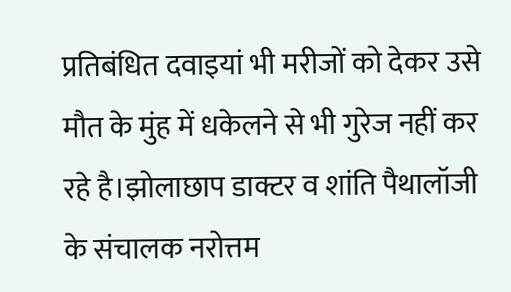प्रतिबंधित दवाइयां भी मरीजों को देकर उसे मौत के मुंह में धकेलने से भी गुरेज नहीं कर रहे है।झोलाछाप डाक्टर व शांति पैथालॉजी के संचालक नरोत्तम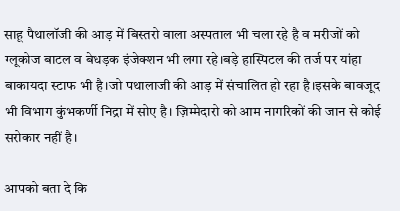साहू पैथालॉजी की आड़ में बिस्तरो वाला अस्पताल भी चला रहे है व मरीजों को ग्लूकोज बाटल व बेधड़क इंजेक्शन भी लगा रहे।बड़े हास्पिटल की तर्ज पर यांहा बाकायदा स्टाफ भी है।जो पथालाजी की आड़ में संचालित हो रहा है।इसके बावजूद भी विभाग कुंभकर्णी निद्रा में सोए है। ज़िम्मेदारो को आम नागरिकों की जान से कोई सरोकार नहीं है।

आपको बता दे कि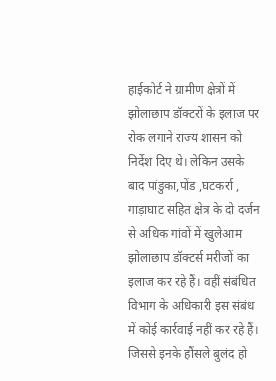हाईकोर्ट ने ग्रामीण क्षेत्रों में झोलाछाप डॉक्टरों के इलाज पर रोक लगाने राज्य शासन को निर्देश दिए थे। लेकिन उसके बाद पांडुका,पोंड ,घटकर्रा , गाड़ाघाट सहित क्षेत्र के दो दर्जन से अधिक गांवों में खुलेआम झोलाछाप डॉक्टर्स मरीजों का इलाज कर रहे हैं। वहीं संबंधित विभाग के अधिकारी इस संबंध में कोई कार्रवाई नहीं कर रहे हैं। जिससे इनके हौंसले बुलंद हो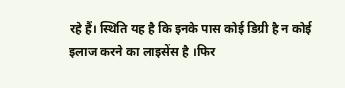रहे हैं। स्थिति यह है कि इनके पास कोई डिग्री है न कोई इलाज करने का लाइसेंस है ।फिर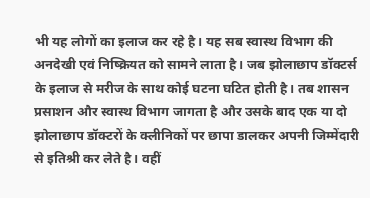भी यह लोगों का इलाज कर रहे है। यह सब स्वास्थ विभाग की अनदेखी एवं निष्क्रियत को सामने लाता है। जब झोलाछाप डॉक्टर्स के इलाज से मरीज के साथ कोई घटना घटित होती है। तब शासन प्रसाशन और स्वास्थ विभाग जागता है और उसके बाद एक या दो झोलाछाप डॉक्टरों के क्लीनिकों पर छापा डालकर अपनी जिम्मेंदारी से इतिश्री कर लेते है। वहीं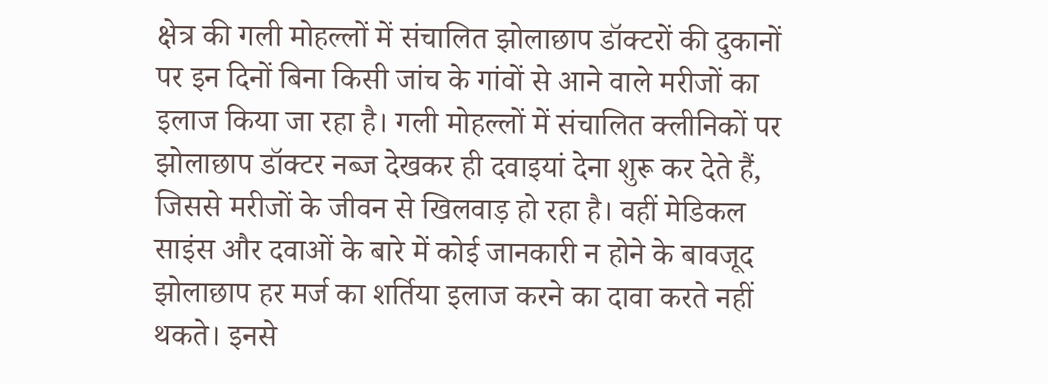क्षेत्र की गली मोहल्लों में संचालित झोलाछाप डॉक्टरों की दुकानों पर इन दिनों बिना किसी जांच के गांवों से आने वाले मरीजों का इलाज किया जा रहा है। गली मोहल्लों में संचालित क्लीनिकों पर झोलाछाप डॉक्टर नब्ज देखकर ही दवाइयां देना शुरू कर देते हैं, जिससे मरीजों के जीवन से खिलवाड़ हो रहा है। वहीं मेडिकल साइंस और दवाओं के बारे में कोई जानकारी न होने के बावजूद झोलाछाप हर मर्ज का शर्तिया इलाज करने का दावा करते नहीं थकते। इनसे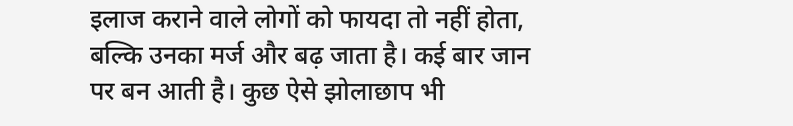इलाज कराने वाले लोगों को फायदा तो नहीं होता, बल्कि उनका मर्ज और बढ़ जाता है। कई बार जान पर बन आती है। कुछ ऐसे झोलाछाप भी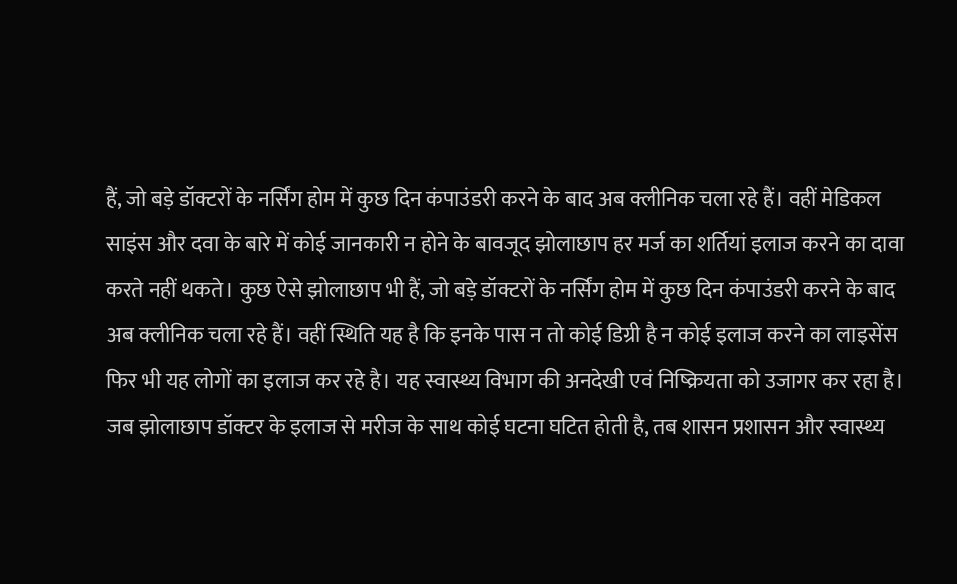हैं, जो बड़े डॉक्टरों के नर्सिंग होम में कुछ दिन कंपाउंडरी करने के बाद अब क्लीनिक चला रहे हैं। वहीं मेडिकल साइंस और दवा के बारे में कोई जानकारी न होने के बावजूद झोलाछाप हर मर्ज का शर्तियां इलाज करने का दावा करते नहीं थकते। कुछ ऐसे झोलाछाप भी हैं, जो बड़े डॉक्टरों के नर्सिंग होम में कुछ दिन कंपाउंडरी करने के बाद अब क्लीनिक चला रहे हैं। वहीं स्थिति यह है कि इनके पास न तो कोई डिग्री है न कोई इलाज करने का लाइसेंस फिर भी यह लोगों का इलाज कर रहे है। यह स्वास्थ्य विभाग की अनदेखी एवं निष्क्रियता को उजागर कर रहा है। जब झोलाछाप डॉक्टर के इलाज से मरीज के साथ कोई घटना घटित होती है, तब शासन प्रशासन और स्वास्थ्य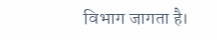विभाग जागता है।